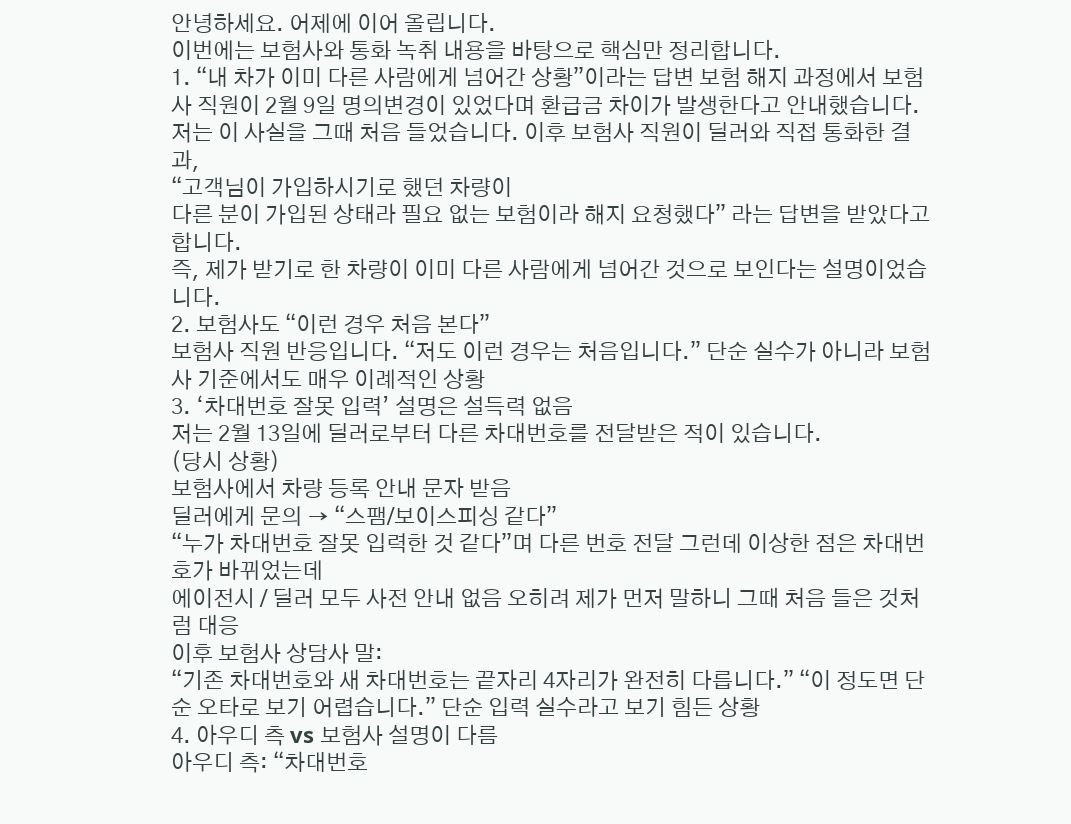안녕하세요. 어제에 이어 올립니다.
이번에는 보험사와 통화 녹취 내용을 바탕으로 핵심만 정리합니다.
1. “내 차가 이미 다른 사람에게 넘어간 상황”이라는 답변 보험 해지 과정에서 보험사 직원이 2월 9일 명의변경이 있었다며 환급금 차이가 발생한다고 안내했습니다. 저는 이 사실을 그때 처음 들었습니다. 이후 보험사 직원이 딜러와 직접 통화한 결과,
“고객님이 가입하시기로 했던 차량이
다른 분이 가입된 상태라 필요 없는 보험이라 해지 요청했다” 라는 답변을 받았다고 합니다.
즉, 제가 받기로 한 차량이 이미 다른 사람에게 넘어간 것으로 보인다는 설명이었습니다.
2. 보험사도 “이런 경우 처음 본다”
보험사 직원 반응입니다. “저도 이런 경우는 처음입니다.” 단순 실수가 아니라 보험사 기준에서도 매우 이례적인 상황
3. ‘차대번호 잘못 입력’ 설명은 설득력 없음
저는 2월 13일에 딜러로부터 다른 차대번호를 전달받은 적이 있습니다.
(당시 상황)
보험사에서 차량 등록 안내 문자 받음
딜러에게 문의 → “스팸/보이스피싱 같다”
“누가 차대번호 잘못 입력한 것 같다”며 다른 번호 전달 그런데 이상한 점은 차대번호가 바뀌었는데
에이전시 / 딜러 모두 사전 안내 없음 오히려 제가 먼저 말하니 그때 처음 들은 것처럼 대응
이후 보험사 상담사 말:
“기존 차대번호와 새 차대번호는 끝자리 4자리가 완전히 다릅니다.” “이 정도면 단순 오타로 보기 어렵습니다.” 단순 입력 실수라고 보기 힘든 상황
4. 아우디 측 vs 보험사 설명이 다름
아우디 측: “차대번호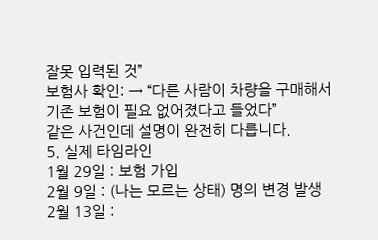잘못 입력된 것”
보험사 확인: → “다른 사람이 차량을 구매해서
기존 보험이 필요 없어졌다고 들었다”
같은 사건인데 설명이 완전히 다릅니다.
5. 실제 타임라인
1월 29일 : 보험 가입
2월 9일 : (나는 모르는 상태) 명의 변경 발생
2월 13일 :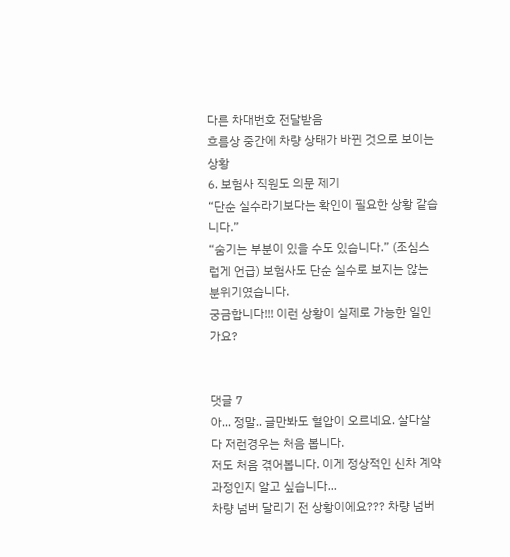다른 차대번호 전달받음
흐름상 중간에 차량 상태가 바뀐 것으로 보이는 상황
6. 보험사 직원도 의문 제기
“단순 실수라기보다는 확인이 필요한 상황 같습니다.”
“숨기는 부분이 있을 수도 있습니다.” (조심스럽게 언급) 보험사도 단순 실수로 보지는 않는 분위기였습니다.
궁금합니다!!! 이런 상황이 실제로 가능한 일인가요?


댓글 7
아... 정말.. 글만봐도 혈압이 오르네요. 살다살다 저런경우는 처음 봅니다.
저도 처음 겪어봅니다. 이게 정상적인 신차 계약 과정인지 알고 싶습니다...
차량 넘버 달리기 전 상황이에요??? 차량 넘버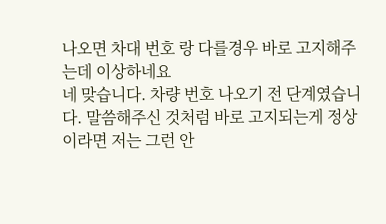나오면 차대 번호 랑 다를경우 바로 고지해주는데 이상하네요
네 맞습니다. 차량 번호 나오기 전 단계였습니다. 말씀해주신 것처럼 바로 고지되는게 정상이라면 저는 그런 안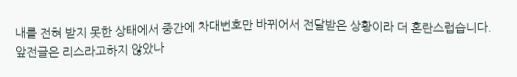내를 전혀 받지 못한 상태에서 중간에 차대번호만 바뀌어서 전달받은 상황이라 더 혼란스럽습니다.
앞전글은 리스라고하지 않았나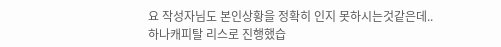요 작성자님도 본인상황을 정확히 인지 못하시는것같은데..
하나캐피탈 리스로 진행했습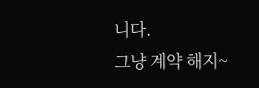니다.
그냥 계약 해지~